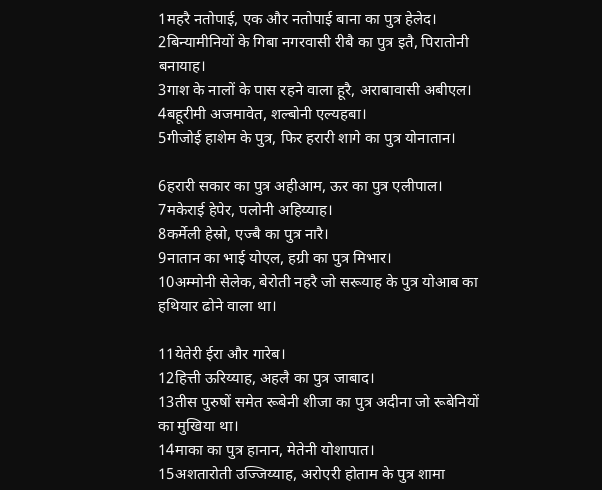1महरै नतोपाई, एक और नतोपाई बाना का पुत्र हेलेद।
2बिन्यामीनियों के गिबा नगरवासी रीबै का पुत्र इतै, पिरातोनी बनायाह।
3गाश के नालों के पास रहने वाला हूरै, अराबावासी अबीएल।
4बहूरीमी अजमावेत, शल्बोनी एल्यहबा।
5गीजोई हाशेम के पुत्र, फिर हरारी शागे का पुत्र योनातान।

6हरारी सकार का पुत्र अहीआम, ऊर का पुत्र एलीपाल।
7मकेराई हेपेर, पलोनी अहिय्याह।
8कर्मेली हेस्रो, एज्बै का पुत्र नारै।
9नातान का भाई योएल, हग्री का पुत्र मिभार।
10अम्मोनी सेलेक, बेरोती नहरै जो सरूयाह के पुत्र योआब का हथियार ढोने वाला था।

11येतेरी ईरा और गारेब।
12हित्ती ऊरिय्याह, अहलै का पुत्र जाबाद।
13तीस पुरुषों समेत रूबेनी शीजा का पुत्र अदीना जो रूबेनियों का मुखिया था।
14माका का पुत्र हानान, मेतेनी योशापात।
15अशतारोती उज्जिय्याह, अरोएरी होताम के पुत्र शामा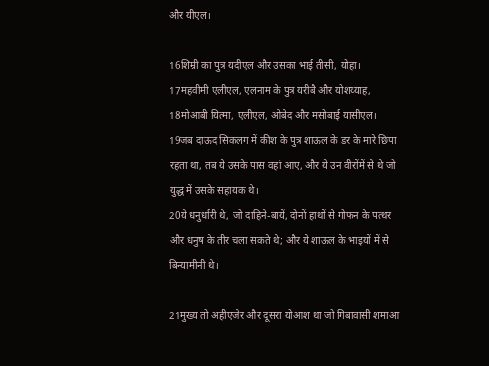और यीएल।

16शिम्री का पुत्र यदीएल और उसका भाई तीसी, योहा।
17महवीमी एलीएल, एलनाम के पुत्र यरीबै और योशय्याह,
18मोआबी यित्मा, एलीएल, ओबेद और मसोबाई यासीएल।
19जब दाऊद सिकलग में कीश के पुत्र शाऊल के डर के मारे छिपा रहता था, तब ये उसके पास वहां आए, और ये उन वीरोंमें से थे जो युद्ध में उसके सहायक थे।
20ये धनुर्धारी थे, जो दाहिने-बायें, दोनों हाथों से गोफन के पत्थर और धनुष के तीर चला सकते थे; और ये शाऊल के भाइयों में से बिन्यामीनी थे।

21मुख्य तो अहीएजेर और दूसरा योआश था जो गिबावासी शमाआ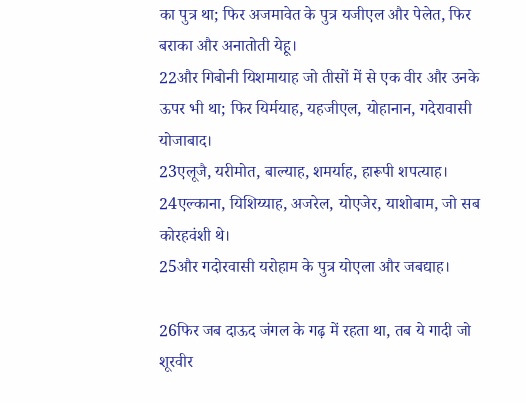का पुत्र था; फिर अजमावेत के पुत्र यजीएल और पेलेत, फिर बराका और अनातोती येहू।
22और गिबोनी यिशमायाह जो तीसों में से एक वीर और उनके ऊपर भी था; फिर यिर्मयाह, यहजीएल, योहानान, गदेरावासी योजाबाद।
23एलूजै, यरीमोत, बाल्याह, शमर्याह, हारूपी शपत्याह।
24एल्काना, यिशिय्याह, अजरेल, योएजेर, याशोबाम, जो सब कोरहवंशी थे।
25और गदोरवासी यरोहाम के पुत्र योएला और जबद्याह।

26फिर जब दाऊद जंगल के गढ़ में रहता था, तब ये गादी जो शूरवीर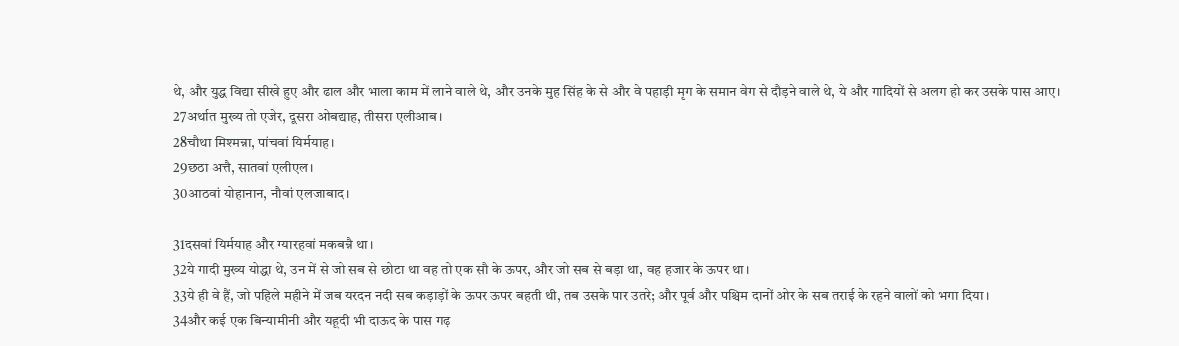थे, और युद्ध विद्या सीखे हुए और ढाल और भाला काम में लाने वाले थे, और उनके मुह सिंह के से और वे पहाड़ी मृग के समान वेग से दौड़ने वाले थे, ये और गादियों से अलग हो कर उसके पास आए।
27अर्थात मुख्य तो एजेर, दूसरा ओबद्याह, तीसरा एलीआब।
28चौथा मिश्मन्ना, पांचवां यिर्मयाह।
29छठा अत्तै, सातवां एलीएल।
30आठवां योहानान, नौवां एलजाबाद।

31दसवां यिर्मयाह और ग्यारहवां मकबन्नै था।
32ये गादी मुख्य योद्धा थे, उन में से जो सब से छोटा था वह तो एक सौ के ऊपर, और जो सब से बड़ा था, वह हजार के ऊपर था।
33ये ही वे हैं, जो पहिले महीने में जब यरदन नदी सब कड़ाड़ों के ऊपर ऊपर बहती थी, तब उसके पार उतरे; और पूर्व और पश्चिम दानों ओर के सब तराई के रहने वालों को भगा दिया।
34और कई एक बिन्यामीनी और यहूदी भी दाऊद के पास गढ़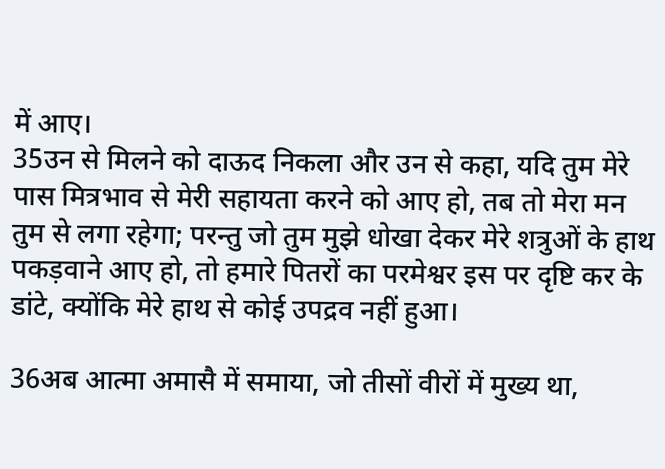में आए।
35उन से मिलने को दाऊद निकला और उन से कहा, यदि तुम मेरे पास मित्रभाव से मेरी सहायता करने को आए हो, तब तो मेरा मन तुम से लगा रहेगा; परन्तु जो तुम मुझे धोखा देकर मेरे शत्रुओं के हाथ पकड़वाने आए हो, तो हमारे पितरों का परमेश्वर इस पर दृष्टि कर के डांटे, क्योंकि मेरे हाथ से कोई उपद्रव नहीं हुआ।

36अब आत्मा अमासै में समाया, जो तीसों वीरों में मुख्य था,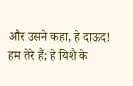और उसने कहा, हे दाऊद! हम तेरे हैं; हे यिशै के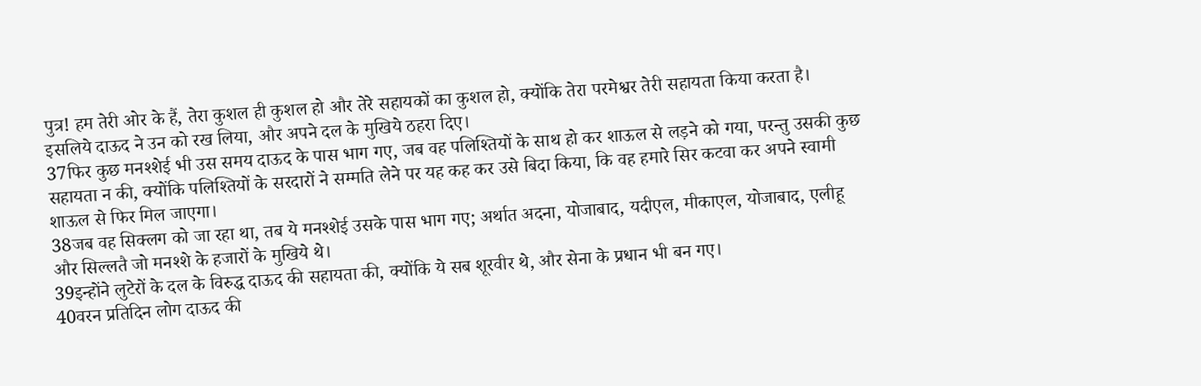पुत्र! हम तेरी ओर के हैं, तेरा कुशल ही कुशल हो और तेरे सहायकों का कुशल हो, क्योंकि तेरा परमेश्वर तेरी सहायता किया करता है। इसलिये दाऊद ने उन को रख लिया, और अपने दल के मुखिये ठहरा दिए।
37फिर कुछ मनश्शेई भी उस समय दाऊद के पास भाग गए, जब वह पलिश्तियों के साथ हो कर शाऊल से लड़ने को गया, परन्तु उसकी कुछ सहायता न की, क्योंकि पलिश्तियों के सरदारों ने सम्मति लेने पर यह कह कर उसे बिदा किया, कि वह हमारे सिर कटवा कर अपने स्वामी शाऊल से फिर मिल जाएगा।
38जब वह सिक्लग को जा रहा था, तब ये मनश्शेई उसके पास भाग गए; अर्थात अदना, योजाबाद, यदीएल, मीकाएल, योजाबाद, एलीहू और सिल्लतै जो मनश्शे के हजारों के मुखिये थे।
39इन्होंने लुटेरों के दल के विरुद्ध दाऊद की सहायता की, क्योंकि ये सब शूरवीर थे, और सेना के प्रधान भी बन गए।
40वरन प्रतिदिन लोग दाऊद की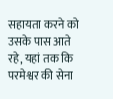सहायता करने को उसके पास आते रहे, यहां तक कि परमेश्वर की सेना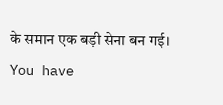के समान एक बड़ी सेना बन गई।
You have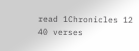read 1Chronicles 12
40 verses